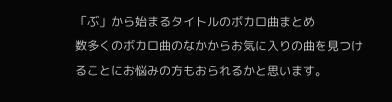「ぶ」から始まるタイトルのボカロ曲まとめ
数多くのボカロ曲のなかからお気に入りの曲を見つけることにお悩みの方もおられるかと思います。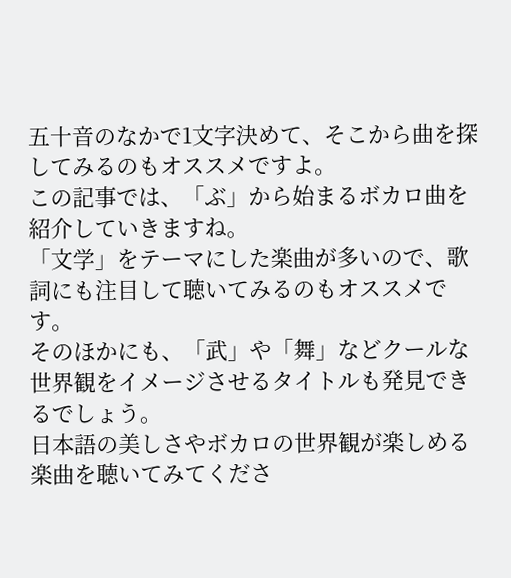五十音のなかで1文字決めて、そこから曲を探してみるのもオススメですよ。
この記事では、「ぶ」から始まるボカロ曲を紹介していきますね。
「文学」をテーマにした楽曲が多いので、歌詞にも注目して聴いてみるのもオススメです。
そのほかにも、「武」や「舞」などクールな世界観をイメージさせるタイトルも発見できるでしょう。
日本語の美しさやボカロの世界観が楽しめる楽曲を聴いてみてくださ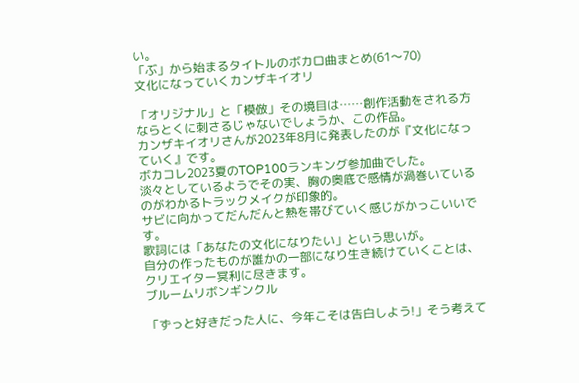い。
「ぶ」から始まるタイトルのボカロ曲まとめ(61〜70)
文化になっていくカンザキイオリ

「オリジナル」と「模倣」その境目は……創作活動をされる方ならとくに刺さるじゃないでしょうか、この作品。
カンザキイオリさんが2023年8月に発表したのが『文化になっていく』です。
ボカコレ2023夏のTOP100ランキング参加曲でした。
淡々としているようでその実、胸の奥底で感情が渦巻いているのがわかるトラックメイクが印象的。
サビに向かってだんだんと熱を帯びていく感じがかっこいいです。
歌詞には「あなたの文化になりたい」という思いが。
自分の作ったものが誰かの一部になり生き続けていくことは、クリエイター冥利に尽きます。
ブルームリボンギンクル

「ずっと好きだった人に、今年こそは告白しよう!」そう考えて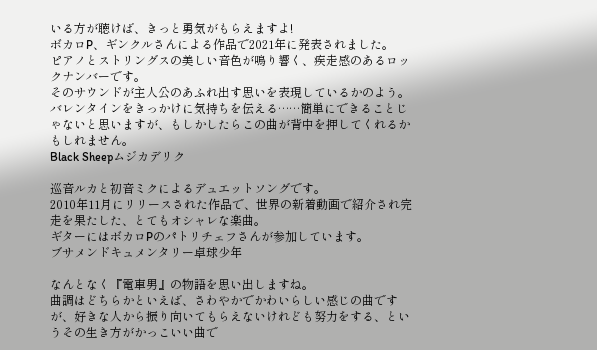いる方が聴けば、きっと勇気がもらえますよ!
ボカロP、ギンクルさんによる作品で2021年に発表されました。
ピアノとストリングスの美しい音色が鳴り響く、疾走感のあるロックナンバーです。
そのサウンドが主人公のあふれ出す思いを表現しているかのよう。
バレンタインをきっかけに気持ちを伝える……簡単にできることじゃないと思いますが、もしかしたらこの曲が背中を押してくれるかもしれません。
Black Sheepムジカデリク

巡音ルカと初音ミクによるデュエットソングです。
2010年11月にリリースされた作品で、世界の新着動画で紹介され完走を果たした、とてもオシャレな楽曲。
ギターにはボカロPのパトリチェフさんが参加しています。
ブサメンドキュメンタリー卓球少年

なんとなく『電車男』の物語を思い出しますね。
曲調はどちらかといえば、さわやかでかわいらしい感じの曲ですが、好きな人から振り向いてもらえないけれども努力をする、というその生き方がかっこいい曲で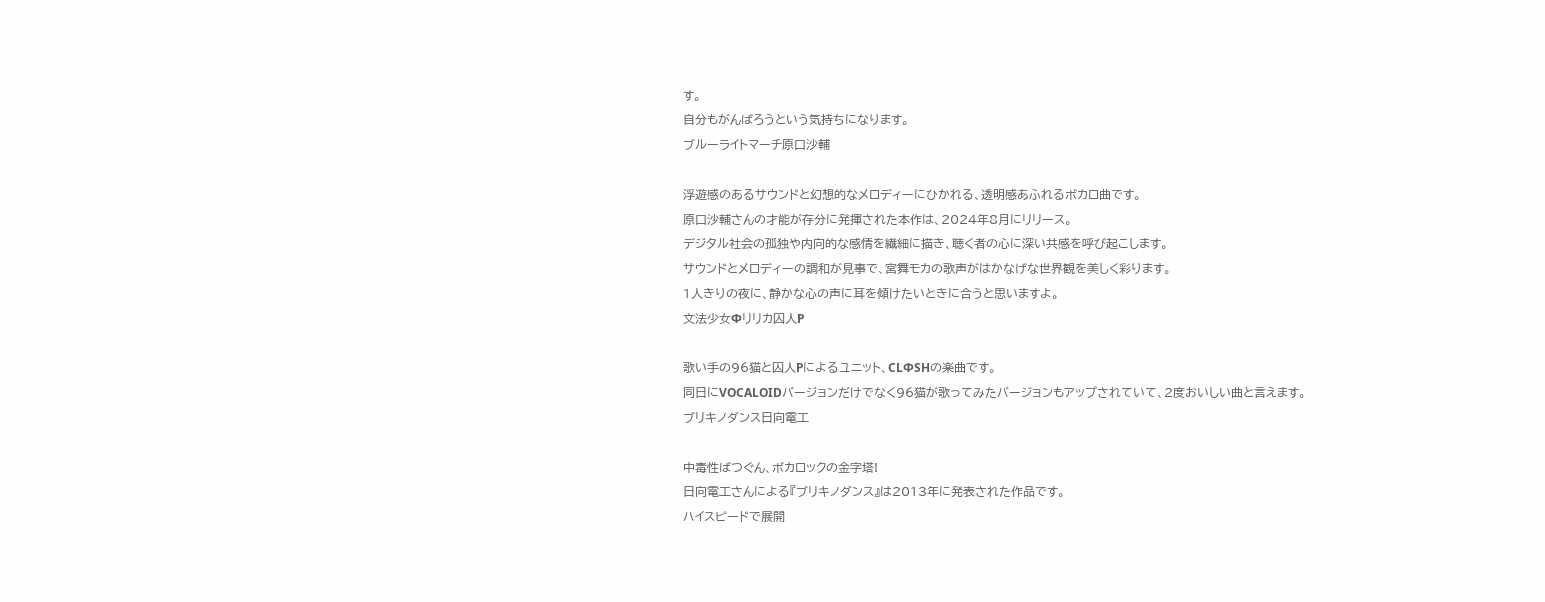す。
自分もがんばろうという気持ちになります。
ブルーライトマーチ原口沙輔

浮遊感のあるサウンドと幻想的なメロディーにひかれる、透明感あふれるボカロ曲です。
原口沙輔さんの才能が存分に発揮された本作は、2024年8月にリリース。
デジタル社会の孤独や内向的な感情を繊細に描き、聴く者の心に深い共感を呼び起こします。
サウンドとメロディーの調和が見事で、宮舞モカの歌声がはかなげな世界観を美しく彩ります。
1人きりの夜に、静かな心の声に耳を傾けたいときに合うと思いますよ。
文法少女Φリリカ囚人P

歌い手の96猫と囚人Pによるユニット、CLΦSHの楽曲です。
同日にVOCALOIDバージョンだけでなく96猫が歌ってみたバージョンもアップされていて、2度おいしい曲と言えます。
ブリキノダンス日向電工

中毒性ばつぐん、ボカロックの金字塔!
日向電工さんによる『ブリキノダンス』は2013年に発表された作品です。
ハイスピードで展開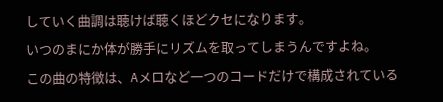していく曲調は聴けば聴くほどクセになります。
いつのまにか体が勝手にリズムを取ってしまうんですよね。
この曲の特徴は、Aメロなど一つのコードだけで構成されている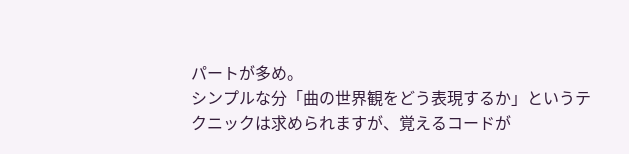パートが多め。
シンプルな分「曲の世界観をどう表現するか」というテクニックは求められますが、覚えるコードが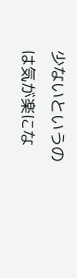少ないというのは気が楽にな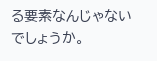る要素なんじゃないでしょうか。